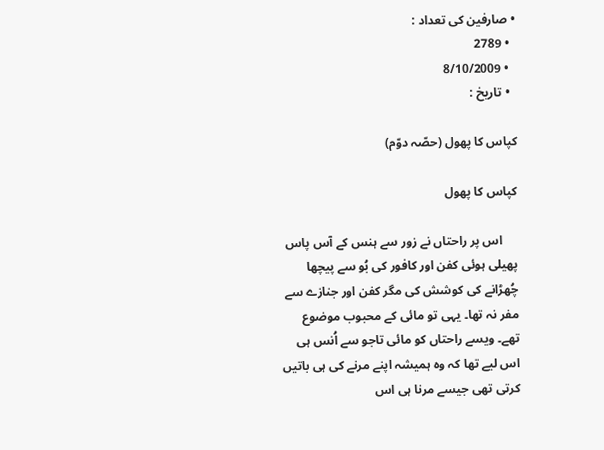• صارفین کی تعداد :
  • 2789
  • 8/10/2009
  • تاريخ :

کپاس کا پھول (حصّہ دوّم)

کپاس کا پھول

     اس پر راحتاں نے زور سے ہنس کے آس پاس پھیلی ہوئی کفن اور کافور کی بُو سے پیچھا چُھڑانے کی کوشش کی مگر کفن اور جنازے سے مفر نہ تھا۔ یہی تو مائی کے محبوب موضوع تھے۔ ویسے راحتاں کو مائی تاجو سے اُنس ہی اس لیے تھا کہ وہ ہمیشہ اپنے مرنے کی ہی باتیں کرتی تھی جیسے مرنا ہی اس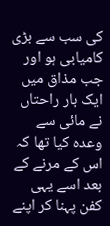کی سب سے بڑی کامیابی ہو اور جب مذاق میں ایک بار راحتاں نے مائی سے وعدہ کیا تھا کہ اس کے مرنے کے بعد اسے یہی کفن پہنا کر اپنے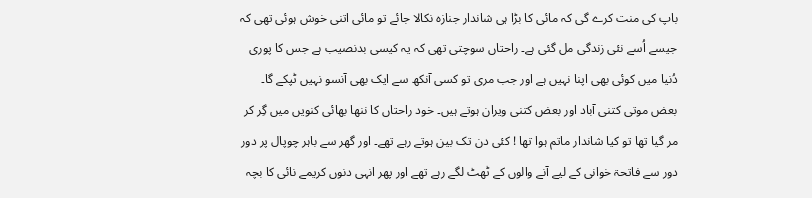باپ کی منت کرے گی کہ مائی کا بڑا ہی شاندار جنازہ نکالا جائے تو مائی اتنی خوش ہوئی تھی کہ جیسے اُسے نئی زندگی مل گئی ہے۔ راحتاں سوچتی تھی کہ یہ کیسی بدنصیب ہے جس کا پوری دُنیا میں کوئی بھی اپنا نہیں ہے اور جب مری تو کسی آنکھ سے ایک بھی آنسو نہیں ٹپکے گا۔ بعض موتی کتنی آباد اور بعض کتنی ویران ہوتے ہیں۔ خود راحتاں کا ننھا بھائی کنویں میں گِر کر مر گیا تھا تو کیا شاندار ماتم ہوا تھا ! کئی دن تک بین ہوتے رہے تھے۔ اور گھر سے باہر چوپال پر دور دور سے فاتحۃ خوانی کے لیے آنے والوں کے ٹھٹ لگے رہے تھے اور پھر انہی دنوں کریمے نائی کا بچہ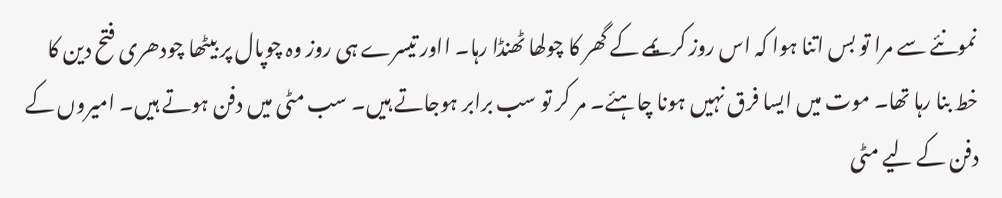نمونئے سے مرا تو بس اتنا ہوا کہ اس روز کریمے کے گھر کا چولھا ٹھنڈا رہا۔ ااور تیسرے ہی روز وہ چوپال پر بیٹھا چودھری فتح دین کا خط بنا رہا تھا۔ موت میں ایسا فرق نہیں ہونا چاہئے۔ مر کر تو سب برابر ہوجاتے ہیں۔ سب مٹی میں دفن ہوتے ہیں۔ امیروں کے دفن کے لیے مٹی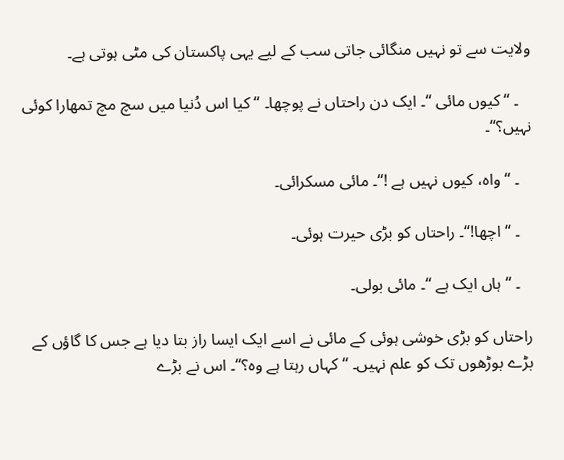ولایت سے تو نہیں منگائی جاتی سب کے لیے یہی پاکستان کی مٹی ہوتی ہے۔

   ۔ “ کیوں مائی “۔ ایک دن راحتاں نے پوچھا۔ “ کیا اس دُنیا میں سچ مچ تمھارا کوئی نہیں؟“۔

   ۔ “ واہ، کیوں نہیں ہے !“۔ مائی مسکرائی۔

   ۔ “ اچھا!“۔ راحتاں کو بڑی حیرت ہوئی۔

   ۔ “ ہاں ایک ہے “۔ مائی بولی۔

راحتاں کو بڑی خوشی ہوئی کے مائی نے اسے ایک ایسا راز بتا دیا ہے جس کا گاؤں کے بڑے بوڑھوں تک کو علم نہیں۔ “ کہاں رہتا ہے وہ؟“۔ اس نے بڑے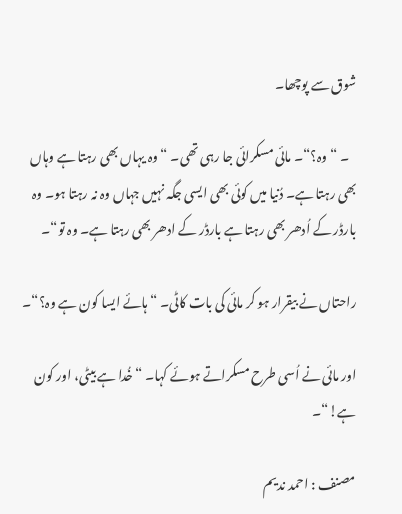شوق سے پوچھا۔

   ۔ “ وہ؟“۔ مائی مسکرائی جا رہی تھی۔ “ وہ یہاں بھی رہتا ہے وہاں بھی رہتا ہے۔ دُنیا میں کوئی بھی ایسی جگہ نہیں جہاں وہ نہ رہتا ہو۔ وہ بارڈر کے اُدھر بھی رہتا ہے بارڈر کے ادھر بھی رہتا ہے۔ وہ تو“۔

راحتاں نے بیقرار ہو کر مائی کی بات کاٹی۔ “ ہائے ایسا کون ہے وہ؟“۔

اور مائی نے اُسی طرح مسکراتے ہوئے کہا۔ “ خُدا ہے بیٹی، اور کون ہے!“۔

مصنف : احمد ندیم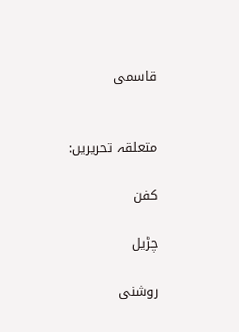قاسمی


متعلقہ تحريريں:

کفن

چڑيل

روشنی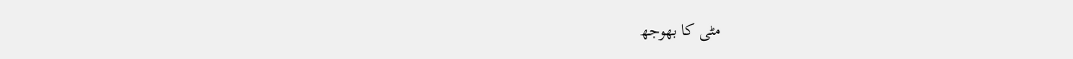مٹی کا بھوجھ